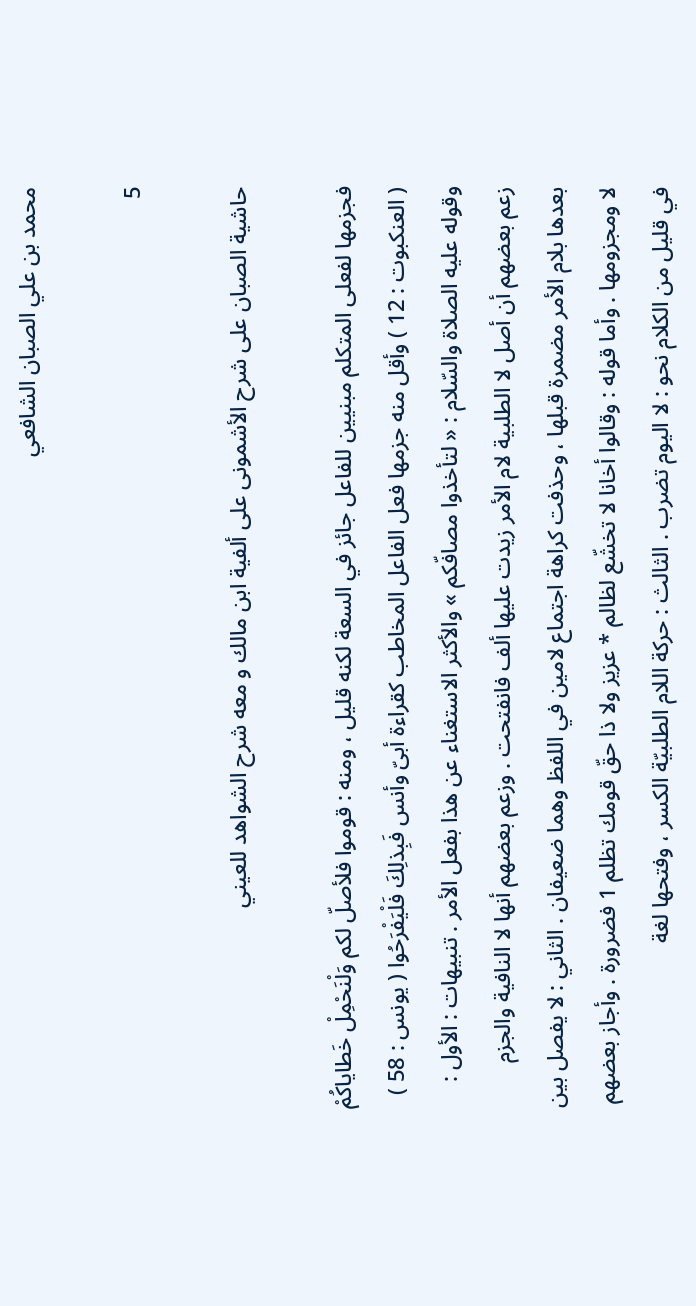محمد بن علي الصبان الشافعي

5

حاشية الصبان على شرح الأشمونى على ألفية ابن مالك و معه شرح الشواهد للعيني

فجزمها لفعلى المتكلم مبنيين للفاعل جائز في السعة لكنه قليل ، ومنه : قوموا فلأصلّ لكم وَلْنَحْمِلْ خَطاياكُمْ ( العنكبوت : 12 ) وأقل منه جزمها فعل الفاعل المخاطب كقراءة أبىّ وأنس فَبِذلِكَ فَلْيَفْرَحُوا ( يونس : 58 ) وقوله عليه الصلاة والسّلام : « لتأخذوا مصافّكم » والأكثر الاستغناء عن هذا بفعل الأمر . تنبيهات : الأول : زعم بعضهم أن أصل لا الطلبية لام الأمر زيدت عليها ألف فانفتحت . وزعم بعضهم أنها لا النافية والجزم بعدها بلام الأمر مضمرة قبلها ، وحذفت كراهة اجتماع لامين في اللفظ وهما ضعيفان . الثاني : لا يفصل بين لا ومجزومها . وأما قوله : وقالوا أخانا لا تخشّع لظالم * عزيز ولا ذا حقّ قومك تظلم 1 فضرورة . وأجاز بعضهم في قليل من الكلام نحو : لا اليوم تضرب . الثالث : حركة اللام الطلبيّة الكسر ، وفتحها لغة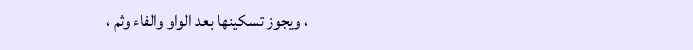، ويجوز تسكينها بعد الواو والفاء وثم ،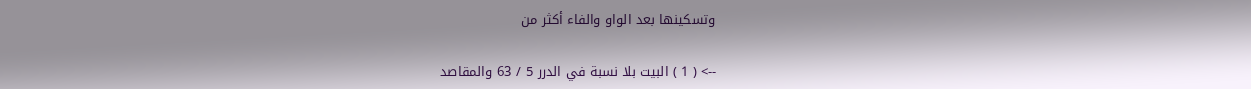وتسكينها بعد الواو والفاء أكثر من

--> ( 1 ) البيت بلا نسبة في الدرر 5 / 63 والمقاصد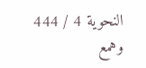النحوية 4 / 444 وهمع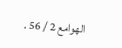الهوامع 2 / 56 .